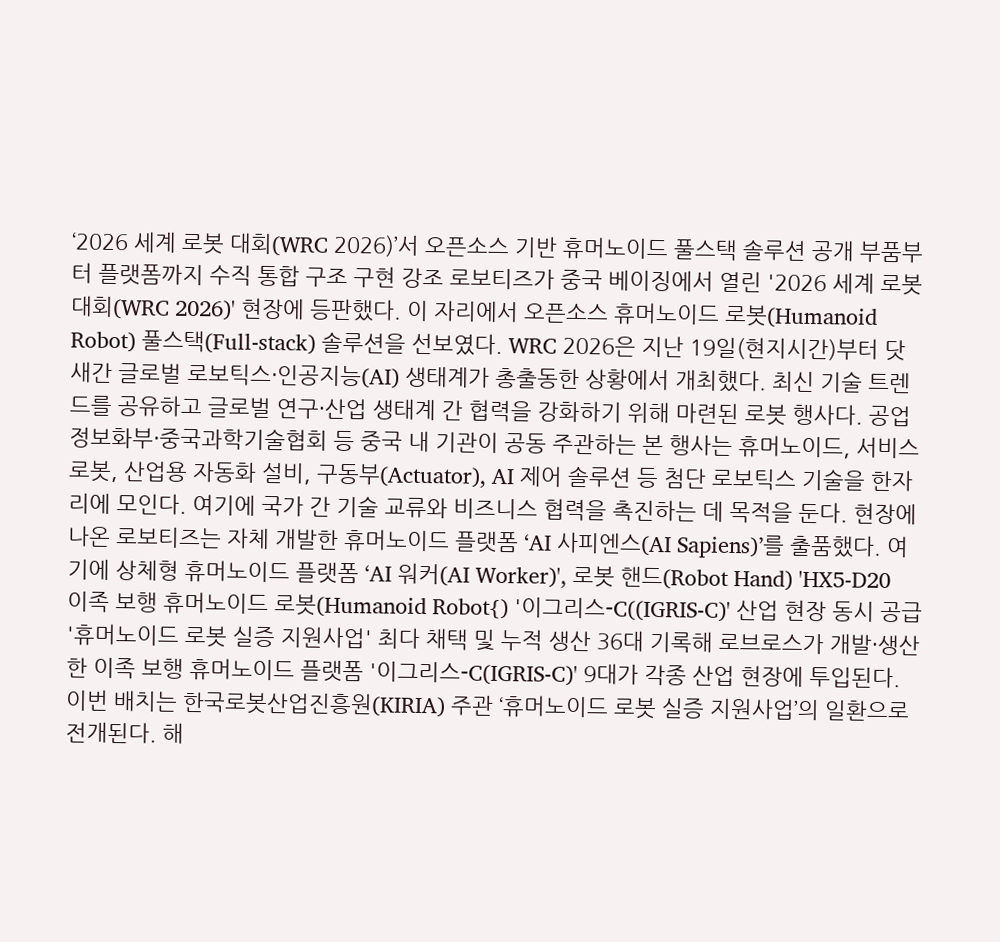‘2026 세계 로봇 대회(WRC 2026)’서 오픈소스 기반 휴머노이드 풀스택 솔루션 공개 부품부터 플랫폼까지 수직 통합 구조 구현 강조 로보티즈가 중국 베이징에서 열린 '2026 세계 로봇 대회(WRC 2026)' 현장에 등판했다. 이 자리에서 오픈소스 휴머노이드 로봇(Humanoid Robot) 풀스택(Full-stack) 솔루션을 선보였다. WRC 2026은 지난 19일(현지시간)부터 닷새간 글로벌 로보틱스·인공지능(AI) 생태계가 총출동한 상황에서 개최했다. 최신 기술 트렌드를 공유하고 글로벌 연구·산업 생태계 간 협력을 강화하기 위해 마련된 로봇 행사다. 공업정보화부·중국과학기술협회 등 중국 내 기관이 공동 주관하는 본 행사는 휴머노이드, 서비스 로봇, 산업용 자동화 설비, 구동부(Actuator), AI 제어 솔루션 등 첨단 로보틱스 기술을 한자리에 모인다. 여기에 국가 간 기술 교류와 비즈니스 협력을 촉진하는 데 목적을 둔다. 현장에 나온 로보티즈는 자체 개발한 휴머노이드 플랫폼 ‘AI 사피엔스(AI Sapiens)’를 출품했다. 여기에 상체형 휴머노이드 플랫폼 ‘AI 워커(AI Worker)', 로봇 핸드(Robot Hand) 'HX5-D20
이족 보행 휴머노이드 로봇(Humanoid Robot{) '이그리스-C((IGRIS-C)' 산업 현장 동시 공급 '휴머노이드 로봇 실증 지원사업' 최다 채택 및 누적 생산 36대 기록해 로브로스가 개발·생산한 이족 보행 휴머노이드 플랫폼 '이그리스-C(IGRIS-C)' 9대가 각종 산업 현장에 투입된다. 이번 배치는 한국로봇산업진흥원(KIRIA) 주관 ‘휴머노이드 로봇 실증 지원사업’의 일환으로 전개된다. 해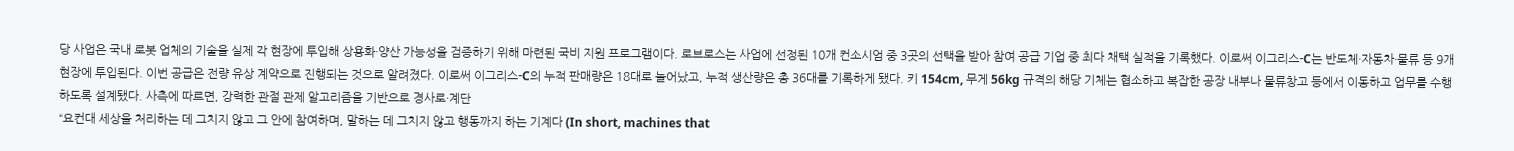당 사업은 국내 로봇 업체의 기술을 실제 각 현장에 투입해 상용화·양산 가능성을 검증하기 위해 마련된 국비 지원 프로그램이다. 로브로스는 사업에 선정된 10개 컨소시엄 중 3곳의 선택을 받아 참여 공급 기업 중 최다 채택 실적을 기록했다. 이로써 이그리스-C는 반도체·자동차·물류 등 9개 현장에 투입된다. 이번 공급은 전량 유상 계약으로 진행되는 것으로 알려졌다. 이로써 이그리스-C의 누적 판매량은 18대로 늘어났고, 누적 생산량은 총 36대를 기록하게 됐다. 키 154cm, 무게 56kg 규격의 해당 기체는 협소하고 복잡한 공장 내부나 물류창고 등에서 이동하고 업무를 수행하도록 설계됐다. 사측에 따르면, 강력한 관절 관제 알고리즘을 기반으로 경사로·계단
“요컨대 세상을 처리하는 데 그치지 않고 그 안에 참여하며, 말하는 데 그치지 않고 행동까지 하는 기계다 (In short, machines that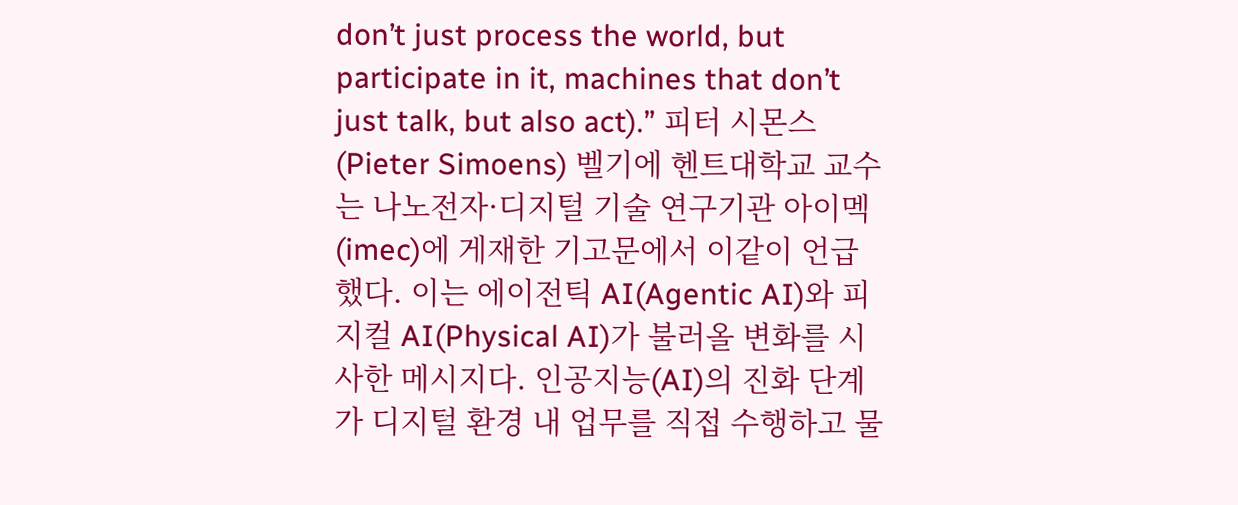don’t just process the world, but participate in it, machines that don’t just talk, but also act).” 피터 시몬스(Pieter Simoens) 벨기에 헨트대학교 교수는 나노전자·디지털 기술 연구기관 아이멕(imec)에 게재한 기고문에서 이같이 언급했다. 이는 에이전틱 AI(Agentic AI)와 피지컬 AI(Physical AI)가 불러올 변화를 시사한 메시지다. 인공지능(AI)의 진화 단계가 디지털 환경 내 업무를 직접 수행하고 물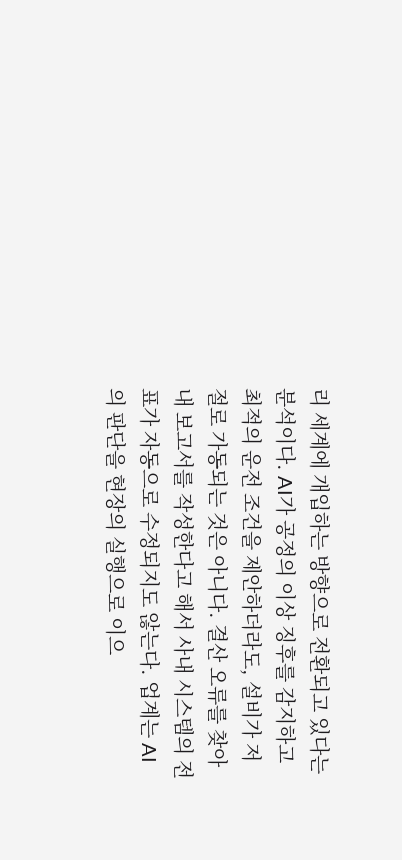리 세계에 개입하는 방향으로 전환되고 있다는 분석이다. AI가 공정의 이상 징후를 감지하고 최적의 운전 조건을 제안하더라도, 설비가 저절로 가동되는 것은 아니다. 결산 오류를 찾아내 보고서를 작성한다고 해서 사내 시스템의 전표가 자동으로 수정되지도 않는다. 업계는 AI의 판단을 현장의 실행으로 이으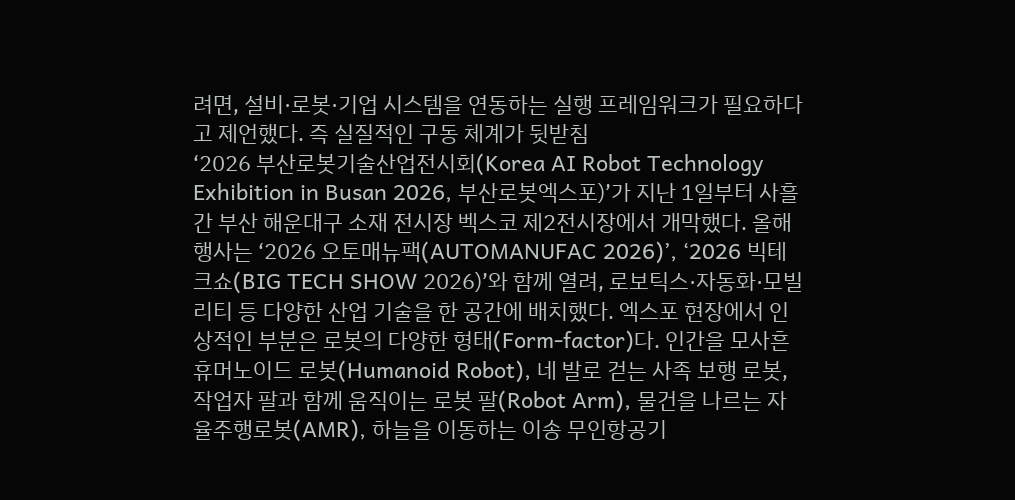려면, 설비·로봇·기업 시스템을 연동하는 실행 프레임워크가 필요하다고 제언했다. 즉 실질적인 구동 체계가 뒷받침
‘2026 부산로봇기술산업전시회(Korea AI Robot Technology Exhibition in Busan 2026, 부산로봇엑스포)’가 지난 1일부터 사흘간 부산 해운대구 소재 전시장 벡스코 제2전시장에서 개막했다. 올해 행사는 ‘2026 오토매뉴팩(AUTOMANUFAC 2026)’, ‘2026 빅테크쇼(BIG TECH SHOW 2026)’와 함께 열려, 로보틱스·자동화·모빌리티 등 다양한 산업 기술을 한 공간에 배치했다. 엑스포 현장에서 인상적인 부분은 로봇의 다양한 형태(Form-factor)다. 인간을 모사흔 휴머노이드 로봇(Humanoid Robot), 네 발로 걷는 사족 보행 로봇, 작업자 팔과 함께 움직이는 로봇 팔(Robot Arm), 물건을 나르는 자율주행로봇(AMR), 하늘을 이동하는 이송 무인항공기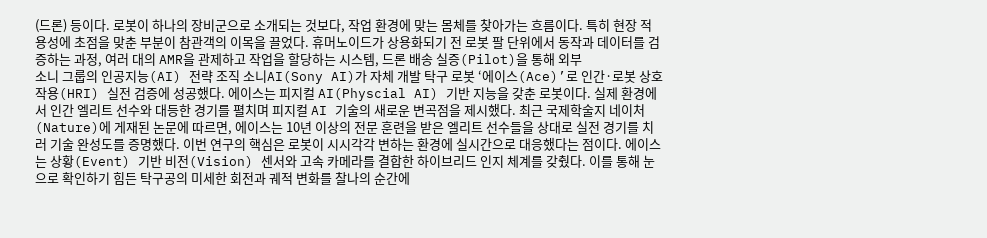(드론) 등이다. 로봇이 하나의 장비군으로 소개되는 것보다, 작업 환경에 맞는 몸체를 찾아가는 흐름이다. 특히 현장 적용성에 초점을 맞춘 부분이 참관객의 이목을 끌었다. 휴머노이드가 상용화되기 전 로봇 팔 단위에서 동작과 데이터를 검증하는 과정, 여러 대의 AMR을 관제하고 작업을 할당하는 시스템, 드론 배송 실증(Pilot)을 통해 외부
소니 그룹의 인공지능(AI) 전략 조직 소니AI(Sony AI)가 자체 개발 탁구 로봇 ‘에이스(Ace)’로 인간·로봇 상호작용(HRI) 실전 검증에 성공했다. 에이스는 피지컬 AI(Physcial AI) 기반 지능을 갖춘 로봇이다. 실제 환경에서 인간 엘리트 선수와 대등한 경기를 펼치며 피지컬 AI 기술의 새로운 변곡점을 제시했다. 최근 국제학술지 네이처(Nature)에 게재된 논문에 따르면, 에이스는 10년 이상의 전문 훈련을 받은 엘리트 선수들을 상대로 실전 경기를 치러 기술 완성도를 증명했다. 이번 연구의 핵심은 로봇이 시시각각 변하는 환경에 실시간으로 대응했다는 점이다. 에이스는 상황(Event) 기반 비전(Vision) 센서와 고속 카메라를 결합한 하이브리드 인지 체계를 갖췄다. 이를 통해 눈으로 확인하기 힘든 탁구공의 미세한 회전과 궤적 변화를 찰나의 순간에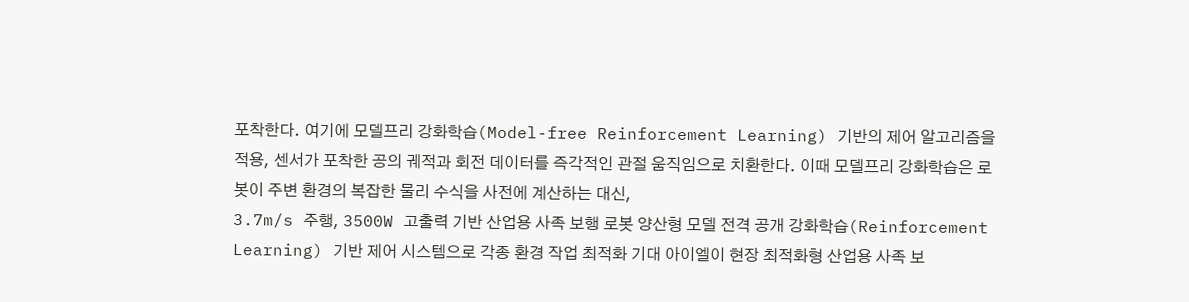포착한다. 여기에 모델프리 강화학습(Model-free Reinforcement Learning) 기반의 제어 알고리즘을 적용, 센서가 포착한 공의 궤적과 회전 데이터를 즉각적인 관절 움직임으로 치환한다. 이때 모델프리 강화학습은 로봇이 주변 환경의 복잡한 물리 수식을 사전에 계산하는 대신,
3.7m/s 주행, 3500W 고출력 기반 산업용 사족 보행 로봇 양산형 모델 전격 공개 강화학습(Reinforcement Learning) 기반 제어 시스템으로 각종 환경 작업 최적화 기대 아이엘이 현장 최적화형 산업용 사족 보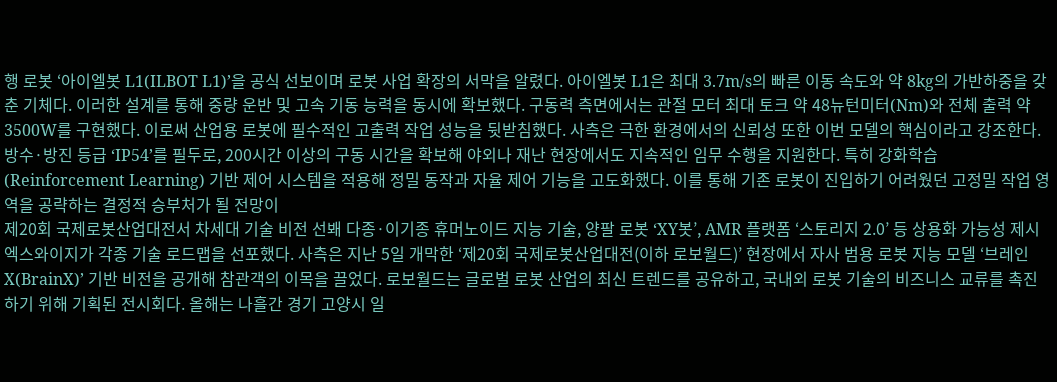행 로봇 ‘아이엘봇 L1(ILBOT L1)’을 공식 선보이며 로봇 사업 확장의 서막을 알렸다. 아이엘봇 L1은 최대 3.7m/s의 빠른 이동 속도와 약 8kg의 가반하중을 갖춘 기체다. 이러한 설계를 통해 중량 운반 및 고속 기동 능력을 동시에 확보했다. 구동력 측면에서는 관절 모터 최대 토크 약 48뉴턴미터(Nm)와 전체 출력 약 3500W를 구현했다. 이로써 산업용 로봇에 필수적인 고출력 작업 성능을 뒷받침했다. 사측은 극한 환경에서의 신뢰성 또한 이번 모델의 핵심이라고 강조한다. 방수·방진 등급 ‘IP54’를 필두로, 200시간 이상의 구동 시간을 확보해 야외나 재난 현장에서도 지속적인 임무 수행을 지원한다. 특히 강화학습(Reinforcement Learning) 기반 제어 시스템을 적용해 정밀 동작과 자율 제어 기능을 고도화했다. 이를 통해 기존 로봇이 진입하기 어려웠던 고정밀 작업 영역을 공략하는 결정적 승부처가 될 전망이
제20회 국제로봇산업대전서 차세대 기술 비전 선봬 다종·이기종 휴머노이드 지능 기술, 양팔 로봇 ‘XY봇’, AMR 플랫폼 ‘스토리지 2.0’ 등 상용화 가능성 제시 엑스와이지가 각종 기술 로드맵을 선포했다. 사측은 지난 5일 개막한 ‘제20회 국제로봇산업대전(이하 로보월드)’ 현장에서 자사 범용 로봇 지능 모델 ‘브레인X(BrainX)’ 기반 비전을 공개해 참관객의 이목을 끌었다. 로보월드는 글로벌 로봇 산업의 최신 트렌드를 공유하고, 국내외 로봇 기술의 비즈니스 교류를 촉진하기 위해 기획된 전시회다. 올해는 나흘간 경기 고양시 일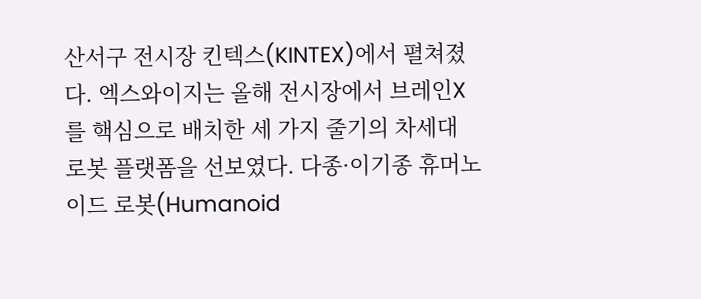산서구 전시장 킨텍스(KINTEX)에서 펼쳐졌다. 엑스와이지는 올해 전시장에서 브레인X를 핵심으로 배치한 세 가지 줄기의 차세대 로봇 플랫폼을 선보였다. 다종·이기종 휴머노이드 로봇(Humanoid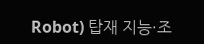Robot) 탑재 지능·조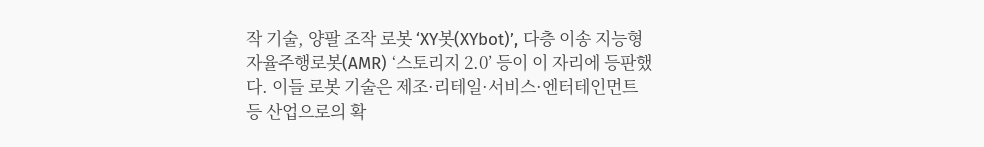작 기술, 양팔 조작 로봇 ‘XY봇(XYbot)’, 다층 이송 지능형 자율주행로봇(AMR) ‘스토리지 2.0’ 등이 이 자리에 등판했다. 이들 로봇 기술은 제조·리테일·서비스·엔터테인먼트 등 산업으로의 확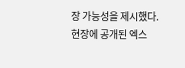장 가능성을 제시했다. 현장에 공개된 엑스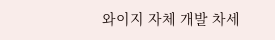와이지 자체 개발 차세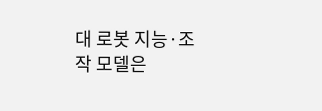대 로봇 지능·조작 모델은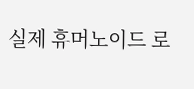실제 휴머노이드 로